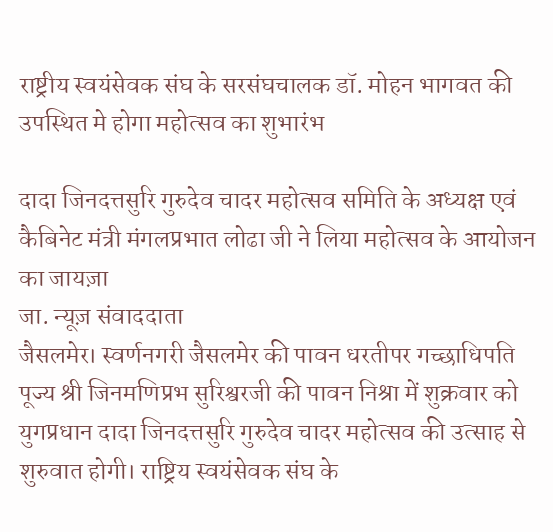राष्ट्रीय स्वयंसेवक संघ के सरसंघचालक डॉ. मोहन भागवत की उपस्थित मे होगा महोत्सव का शुभारंभ

दादा जिनदत्तसुरि गुरुदेव चादर महोत्सव समिति के अध्यक्ष एवं कैबिनेट मंत्री मंगलप्रभात लोढा जी ने लिया महोत्सव के आयोजन का जायज़ा
जा. न्यूज़ संवाददाता
जैसलमेर। स्वर्णनगरी जैसलमेर की पावन धरतीपर गच्छाधिपति पूज्य श्री जिनमणिप्रभ सुरिश्वरजी की पावन निश्रा में शुक्रवार को युगप्रधान दादा जिनदत्तसुरि गुरुदेव चादर महोत्सव की उत्साह से शुरुवात होगी। राष्ट्रिय स्वयंसेवक संघ के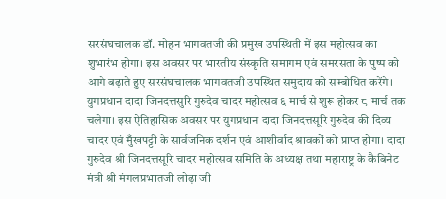सरसंघचालक डॉ. मोहन भागवतजी की प्रमुख उपस्थिती में इस महोत्सव का शुभारंभ होगा। इस अवसर पर भारतीय संस्कृति समागम एवं समरसता के पुष्प को आगे बढ़ाते हुए सरसंघचालक भागवतजी उपस्थित समुदाय को सम्बोधित करेंगे।
युगप्रधान दादा जिनदत्तसुरि गुरुदेव चादर महोत्सव ६ मार्च से शुरू होकर ८ मार्च तक चलेगा। इस ऐतिहासिक अवसर पर युगप्रधान दादा जिनदत्तसूरि गुरुदेव की दिव्य चादर एवं मुँखपट्टी के सार्वजनिक दर्शन एवं आशीर्वाद श्रावकों को प्राप्त होगा। दादा गुरुदेव श्री जिनदत्तसूरि चादर महोत्सव समिति के अध्यक्ष तथा महाराष्ट्र के कैबिनेट मंत्री श्री मंगलप्रभातजी लोढ़ा जी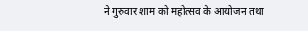ने गुरुवार शाम को महोत्सव के आयोजन तथा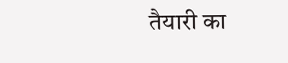तैयारी का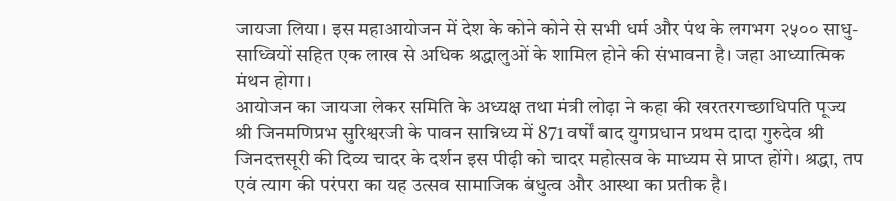जायजा लिया। इस महाआयोजन में देश के कोने कोने से सभी धर्म और पंथ के लगभग २५०० साधु-साध्वियों सहित एक लाख से अधिक श्रद्धालुओं के शामिल होने की संभावना है। जहा आध्यात्मिक मंथन होगा।
आयोजन का जायजा लेकर समिति के अध्यक्ष तथा मंत्री लोढ़ा ने कहा की खरतरगच्छाधिपति पूज्य श्री जिनमणिप्रभ सुरिश्वरजी के पावन सान्निध्य में 871 वर्षों बाद युगप्रधान प्रथम दादा गुरुदेव श्री जिनदत्तसूरी की दिव्य चादर के दर्शन इस पीढ़ी को चादर महोत्सव के माध्यम से प्राप्त होंगे। श्रद्धा, तप एवं त्याग की परंपरा का यह उत्सव सामाजिक बंधुत्व और आस्था का प्रतीक है।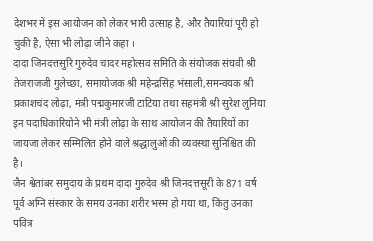देशभर में इस आयोजन को लेकर भारी उत्साह है, और तैयारियां पूरी हो चुकी है, ऐसा भी लोढ़ा जीने कहा ।
दादा जिनदत्तसुरि गुरुदेव चादर महोत्सव समिति के संयोजक संघवी श्री तेजराजजी गुलेच्छा, समायोजक श्री महेन्द्रसिंह भंसाली,समन्वयक श्री प्रकाशचंद लोढ़ा, मंत्री पद्मकुमारजी टाटिया तथा सहमंत्री श्री सुरेश लुनिया इन पदाधिकारियोने भी मंत्री लोढ़ा के साथ आयोजन की तैयारियों का जायजा लेकर सम्मिलित होने वाले श्रद्धालुओं की व्यवस्था सुनिश्चित की है।
जैन श्वेतांबर समुदाय के प्रथम दादा गुरुदेव श्री जिनदत्तसूरी के 871 वर्ष पूर्व अग्नि संस्कार के समय उनका शरीर भस्म हो गया था, किंतु उनका पवित्र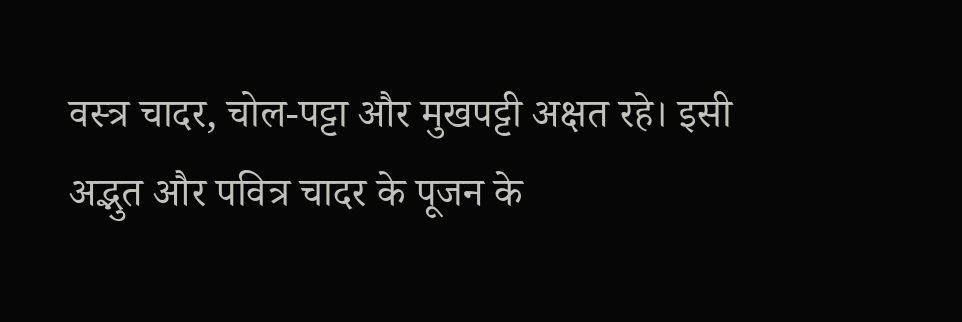वस्त्र चादर, चोल-पट्टा और मुखपट्टी अक्षत रहे। इसी अद्भुत और पवित्र चादर के पूजन के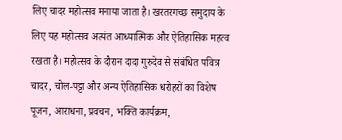लिए चादर महोत्सव मनाया जाता है। खरतरगच्छ समुदाय के लिए यह महोत्सव अत्यंत आध्यात्मिक और ऐतिहासिक महत्व रखता है। महोत्सव के दौरान दादा गुरुदेव से संबंधित पवित्र चादर, चोल-पट्टा और अन्य ऐतिहासिक धरोहरों का विशेष पूजन, आराधना, प्रवचन, भक्ति कार्यक्रम,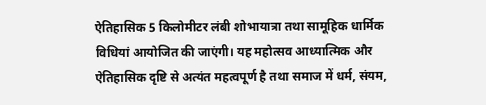ऐतिहासिक 5 किलोमीटर लंबी शोभायात्रा तथा सामूहिक धार्मिक विधियां आयोजित की जाएंगी। यह महोत्सव आध्यात्मिक और ऐतिहासिक दृष्टि से अत्यंत महत्वपूर्ण है तथा समाज में धर्म, संयम,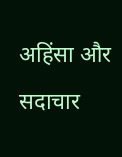अहिंसा और सदाचार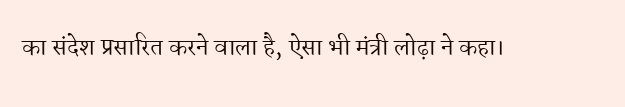का संदेश प्रसारित करने वाला है, ऐसा भी मंत्री लोढ़ा ने कहा।